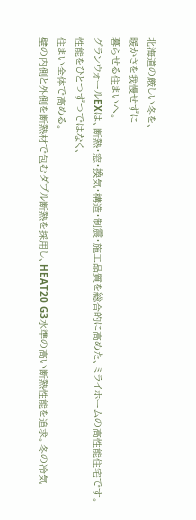北海道の厳しい冬を、
暖かさを我慢せずに
暮らせる住まいへ。
グランウォールEXは、断熱・窓・換気・構造・制震・施工品質を総合的に高めた、ミライホームの高性能住宅です。
性能をひとつずつではなく、
住まい全体で高める。
壁の内側と外側を断熱材で包むダブル断熱を採用し、HEAT20 G3水準の高い断熱性能を追求。冬の冷気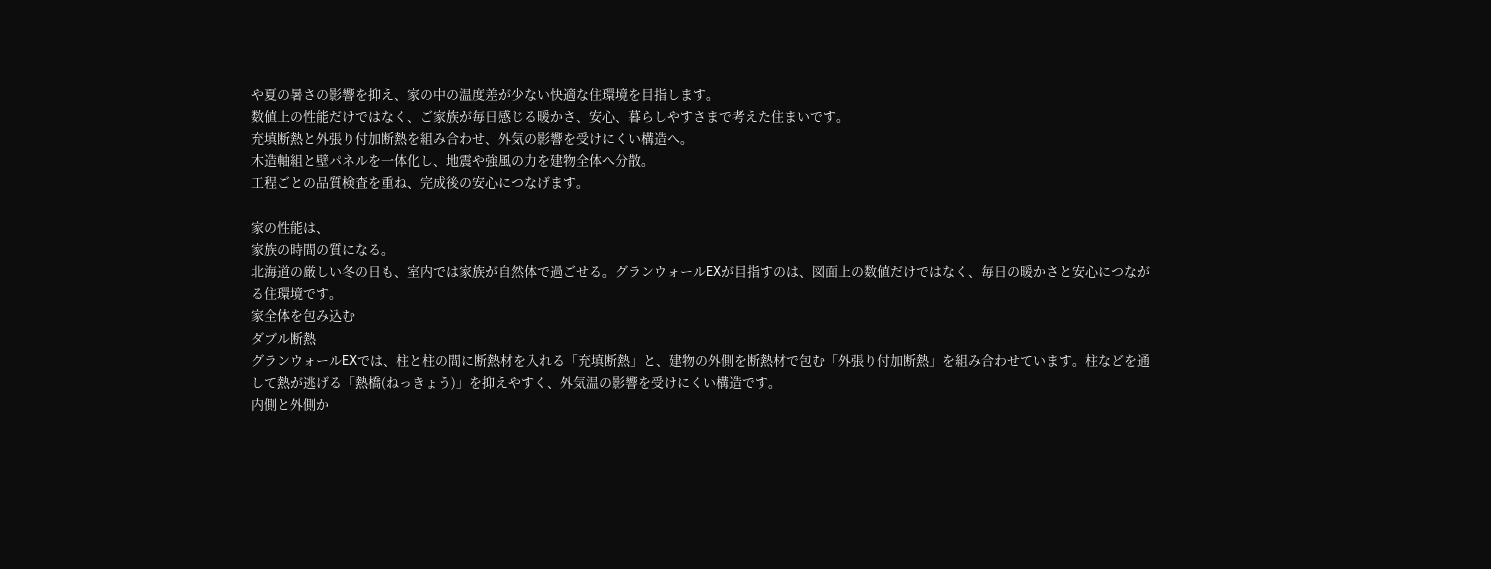や夏の暑さの影響を抑え、家の中の温度差が少ない快適な住環境を目指します。
数値上の性能だけではなく、ご家族が毎日感じる暖かさ、安心、暮らしやすさまで考えた住まいです。
充填断熱と外張り付加断熱を組み合わせ、外気の影響を受けにくい構造へ。
木造軸組と壁パネルを一体化し、地震や強風の力を建物全体へ分散。
工程ごとの品質検査を重ね、完成後の安心につなげます。

家の性能は、
家族の時間の質になる。
北海道の厳しい冬の日も、室内では家族が自然体で過ごせる。グランウォールEXが目指すのは、図面上の数値だけではなく、毎日の暖かさと安心につながる住環境です。
家全体を包み込む
ダブル断熱
グランウォールEXでは、柱と柱の間に断熱材を入れる「充填断熱」と、建物の外側を断熱材で包む「外張り付加断熱」を組み合わせています。柱などを通して熱が逃げる「熱橋(ねっきょう)」を抑えやすく、外気温の影響を受けにくい構造です。
内側と外側か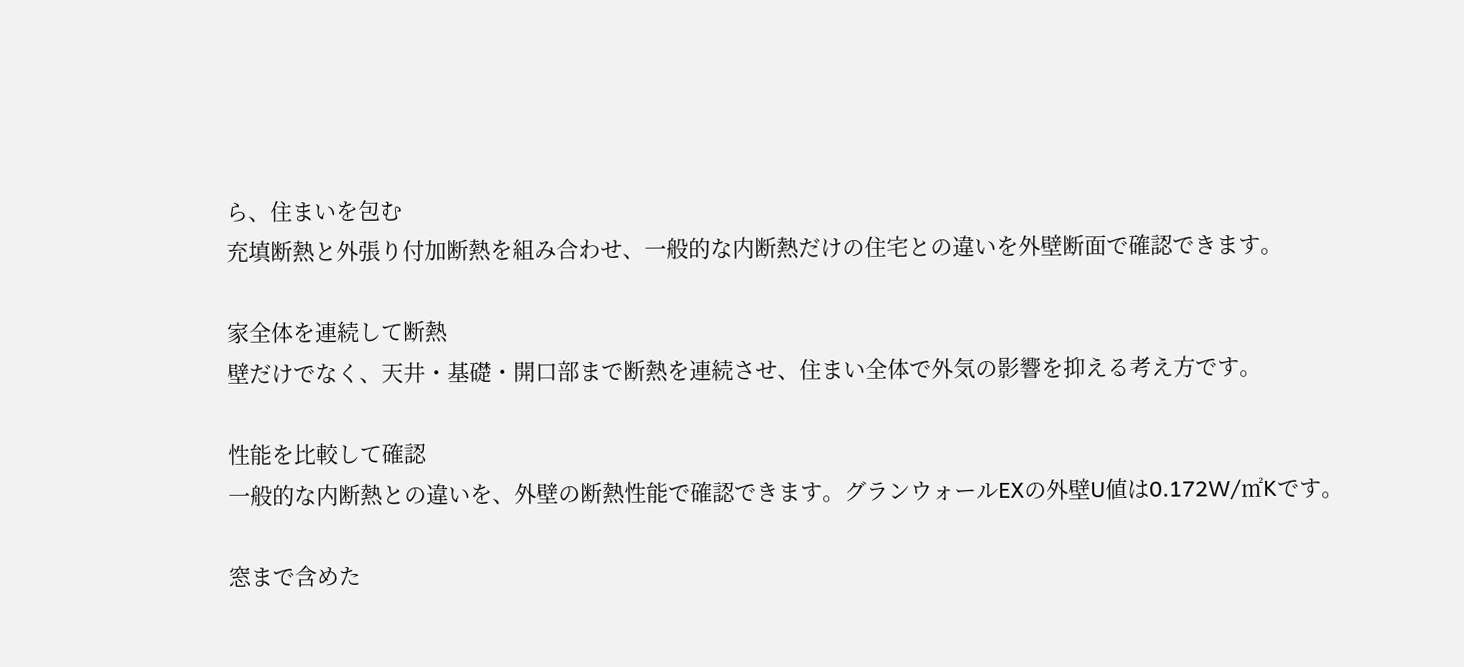ら、住まいを包む
充填断熱と外張り付加断熱を組み合わせ、一般的な内断熱だけの住宅との違いを外壁断面で確認できます。

家全体を連続して断熱
壁だけでなく、天井・基礎・開口部まで断熱を連続させ、住まい全体で外気の影響を抑える考え方です。

性能を比較して確認
一般的な内断熱との違いを、外壁の断熱性能で確認できます。グランウォールEXの外壁U値は0.172W/㎡Kです。

窓まで含めた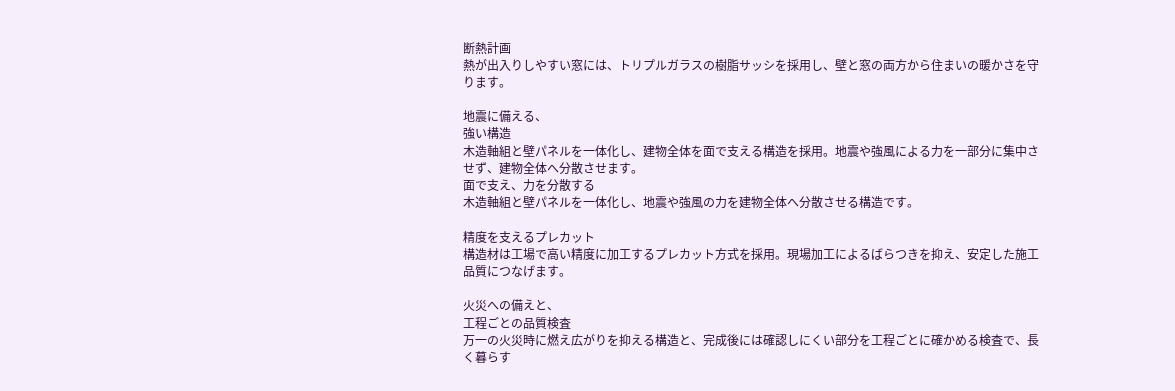断熱計画
熱が出入りしやすい窓には、トリプルガラスの樹脂サッシを採用し、壁と窓の両方から住まいの暖かさを守ります。

地震に備える、
強い構造
木造軸組と壁パネルを一体化し、建物全体を面で支える構造を採用。地震や強風による力を一部分に集中させず、建物全体へ分散させます。
面で支え、力を分散する
木造軸組と壁パネルを一体化し、地震や強風の力を建物全体へ分散させる構造です。

精度を支えるプレカット
構造材は工場で高い精度に加工するプレカット方式を採用。現場加工によるばらつきを抑え、安定した施工品質につなげます。

火災への備えと、
工程ごとの品質検査
万一の火災時に燃え広がりを抑える構造と、完成後には確認しにくい部分を工程ごとに確かめる検査で、長く暮らす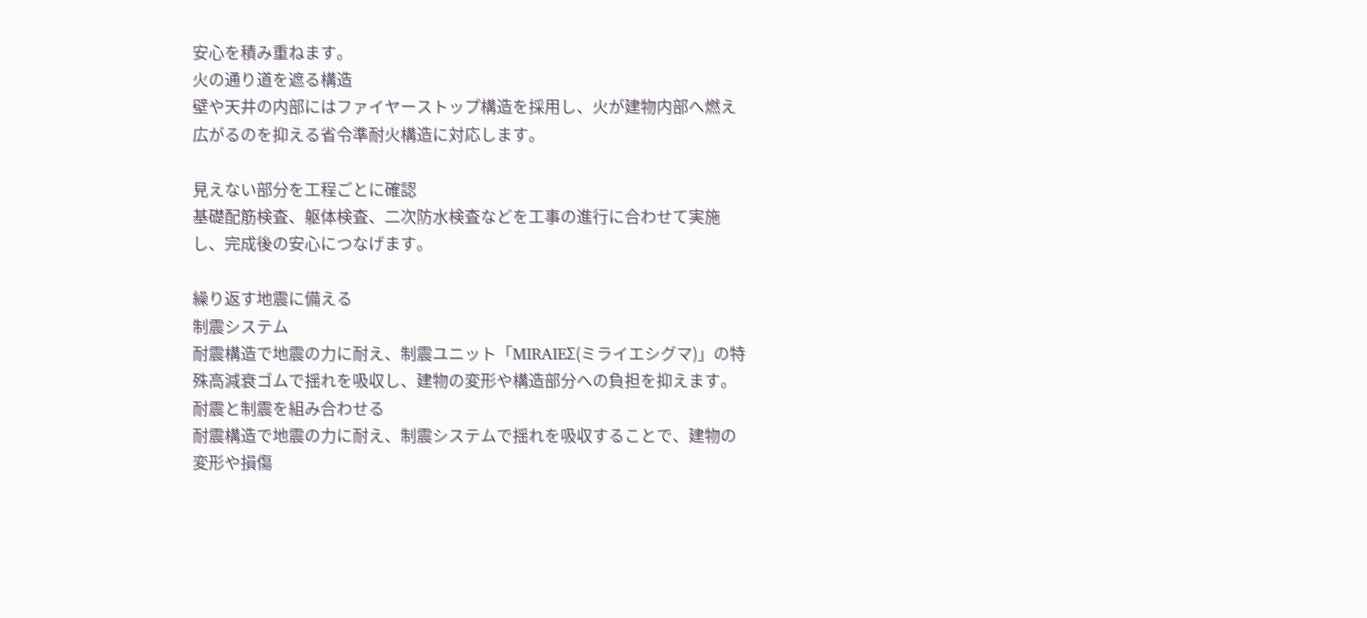安心を積み重ねます。
火の通り道を遮る構造
壁や天井の内部にはファイヤーストップ構造を採用し、火が建物内部へ燃え広がるのを抑える省令準耐火構造に対応します。

見えない部分を工程ごとに確認
基礎配筋検査、躯体検査、二次防水検査などを工事の進行に合わせて実施し、完成後の安心につなげます。

繰り返す地震に備える
制震システム
耐震構造で地震の力に耐え、制震ユニット「MIRAIEΣ(ミライエシグマ)」の特殊高減衰ゴムで揺れを吸収し、建物の変形や構造部分への負担を抑えます。
耐震と制震を組み合わせる
耐震構造で地震の力に耐え、制震システムで揺れを吸収することで、建物の変形や損傷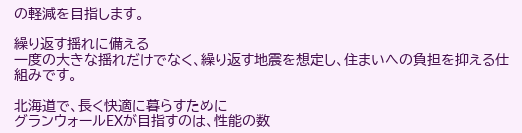の軽減を目指します。

繰り返す揺れに備える
一度の大きな揺れだけでなく、繰り返す地震を想定し、住まいへの負担を抑える仕組みです。

北海道で、長く快適に暮らすために
グランウォールEXが目指すのは、性能の数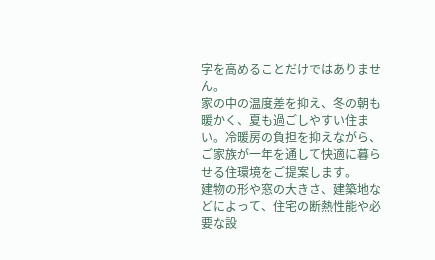字を高めることだけではありません。
家の中の温度差を抑え、冬の朝も暖かく、夏も過ごしやすい住まい。冷暖房の負担を抑えながら、ご家族が一年を通して快適に暮らせる住環境をご提案します。
建物の形や窓の大きさ、建築地などによって、住宅の断熱性能や必要な設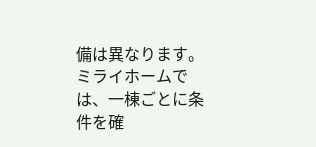備は異なります。ミライホームでは、一棟ごとに条件を確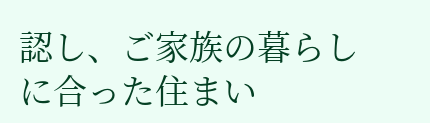認し、ご家族の暮らしに合った住まい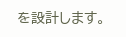を設計します。